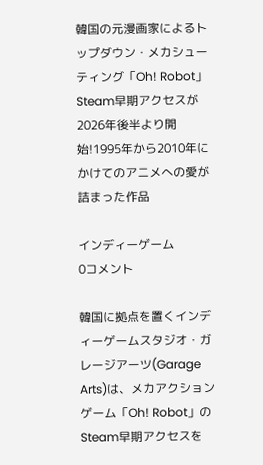韓国の元漫画家によるトップダウン・メカシューティング「Oh! Robot」Steam早期アクセスが2026年後半より開始!1995年から2010年にかけてのアニメへの愛が詰まった作品

インディーゲーム
0コメント

韓国に拠点を置くインディーゲームスタジオ・ガレージアーツ(Garage Arts)は、メカアクションゲーム「Oh! Robot」のSteam早期アクセスを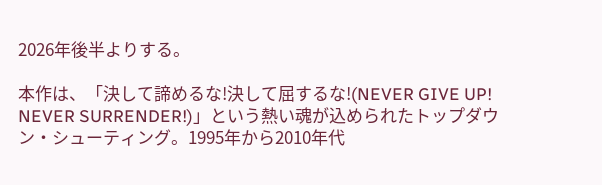2026年後半よりする。

本作は、「決して諦めるな!決して屈するな!(NEVER GIVE UP! NEVER SURRENDER!)」という熱い魂が込められたトップダウン・シューティング。1995年から2010年代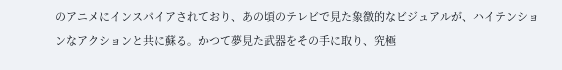のアニメにインスパイアされており、あの頃のテレビで見た象徴的なビジュアルが、ハイテンションなアクションと共に蘇る。かつて夢見た武器をその手に取り、究極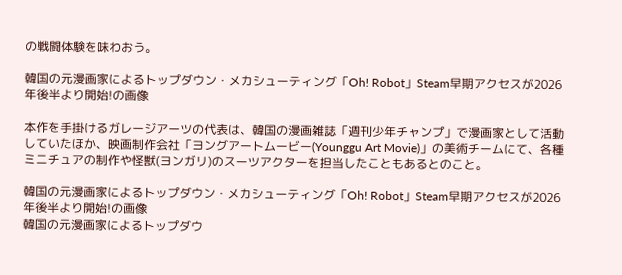の戦闘体験を味わおう。

韓国の元漫画家によるトップダウン・メカシューティング「Oh! Robot」Steam早期アクセスが2026年後半より開始!の画像

本作を手掛けるガレージアーツの代表は、韓国の漫画雑誌「週刊少年チャンプ」で漫画家として活動していたほか、映画制作会社「ヨングアートムービー(Younggu Art Movie)」の美術チームにて、各種ミニチュアの制作や怪獣(ヨンガリ)のスーツアクターを担当したこともあるとのこと。

韓国の元漫画家によるトップダウン・メカシューティング「Oh! Robot」Steam早期アクセスが2026年後半より開始!の画像
韓国の元漫画家によるトップダウ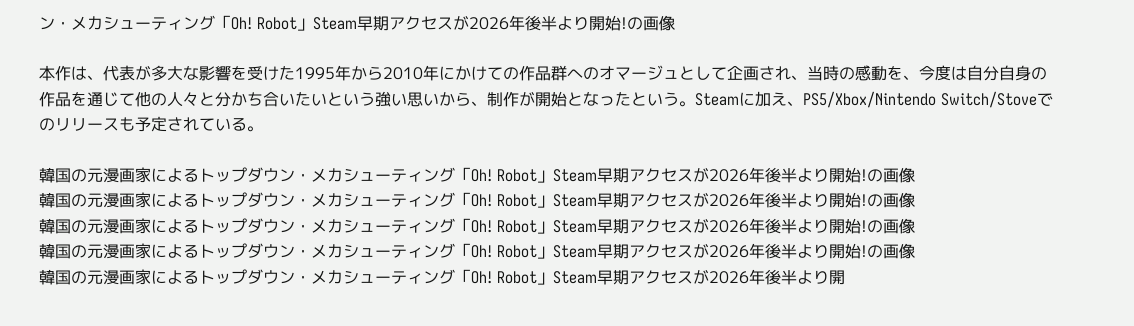ン・メカシューティング「Oh! Robot」Steam早期アクセスが2026年後半より開始!の画像

本作は、代表が多大な影響を受けた1995年から2010年にかけての作品群へのオマージュとして企画され、当時の感動を、今度は自分自身の作品を通じて他の人々と分かち合いたいという強い思いから、制作が開始となったという。Steamに加え、PS5/Xbox/Nintendo Switch/Stoveでのリリースも予定されている。

韓国の元漫画家によるトップダウン・メカシューティング「Oh! Robot」Steam早期アクセスが2026年後半より開始!の画像
韓国の元漫画家によるトップダウン・メカシューティング「Oh! Robot」Steam早期アクセスが2026年後半より開始!の画像
韓国の元漫画家によるトップダウン・メカシューティング「Oh! Robot」Steam早期アクセスが2026年後半より開始!の画像
韓国の元漫画家によるトップダウン・メカシューティング「Oh! Robot」Steam早期アクセスが2026年後半より開始!の画像
韓国の元漫画家によるトップダウン・メカシューティング「Oh! Robot」Steam早期アクセスが2026年後半より開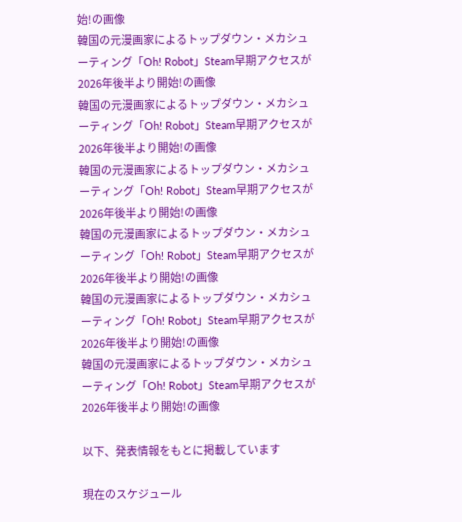始!の画像
韓国の元漫画家によるトップダウン・メカシューティング「Oh! Robot」Steam早期アクセスが2026年後半より開始!の画像
韓国の元漫画家によるトップダウン・メカシューティング「Oh! Robot」Steam早期アクセスが2026年後半より開始!の画像
韓国の元漫画家によるトップダウン・メカシューティング「Oh! Robot」Steam早期アクセスが2026年後半より開始!の画像
韓国の元漫画家によるトップダウン・メカシューティング「Oh! Robot」Steam早期アクセスが2026年後半より開始!の画像
韓国の元漫画家によるトップダウン・メカシューティング「Oh! Robot」Steam早期アクセスが2026年後半より開始!の画像
韓国の元漫画家によるトップダウン・メカシューティング「Oh! Robot」Steam早期アクセスが2026年後半より開始!の画像

以下、発表情報をもとに掲載しています

現在のスケジュール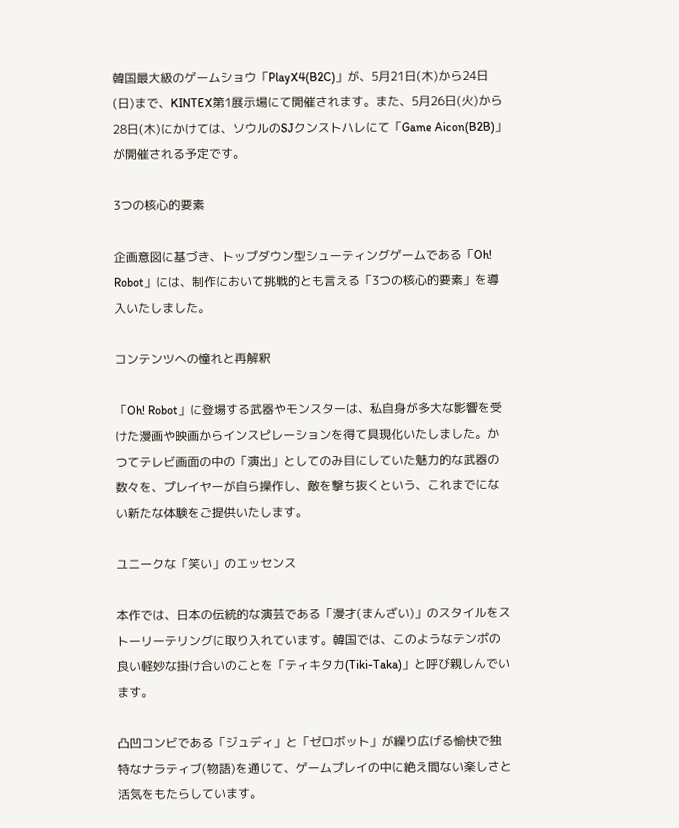韓国最大級のゲームショウ「PlayX4(B2C)」が、5月21日(木)から24日(日)まで、KINTEX第1展示場にて開催されます。また、5月26日(火)から28日(木)にかけては、ソウルのSJクンストハレにて「Game Aicon(B2B)」が開催される予定です。

3つの核心的要素

企画意図に基づき、トップダウン型シューティングゲームである「Oh! Robot」には、制作において挑戦的とも言える「3つの核心的要素」を導入いたしました。

コンテンツへの憧れと再解釈

「Oh! Robot」に登場する武器やモンスターは、私自身が多大な影響を受けた漫画や映画からインスピレーションを得て具現化いたしました。かつてテレビ画面の中の「演出」としてのみ目にしていた魅力的な武器の数々を、プレイヤーが自ら操作し、敵を撃ち抜くという、これまでにない新たな体験をご提供いたします。

ユニークな「笑い」のエッセンス

本作では、日本の伝統的な演芸である「漫才(まんざい)」のスタイルをストーリーテリングに取り入れています。韓国では、このようなテンポの良い軽妙な掛け合いのことを「ティキタカ(Tiki-Taka)」と呼び親しんでいます。

凸凹コンビである「ジュディ」と「ゼロボット」が繰り広げる愉快で独特なナラティブ(物語)を通じて、ゲームプレイの中に絶え間ない楽しさと活気をもたらしています。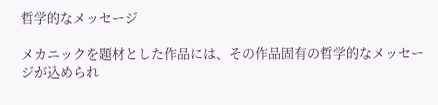哲学的なメッセージ

メカニックを題材とした作品には、その作品固有の哲学的なメッセージが込められ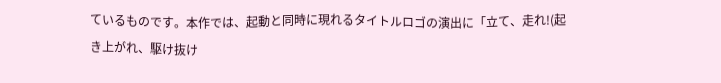ているものです。本作では、起動と同時に現れるタイトルロゴの演出に「立て、走れ!(起き上がれ、駆け抜け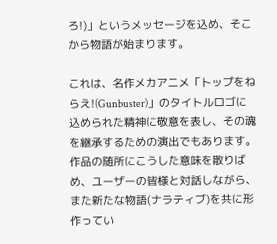ろ!)」というメッセージを込め、そこから物語が始まります。

これは、名作メカアニメ「トップをねらえ!(Gunbuster)」のタイトルロゴに込められた精神に敬意を表し、その魂を継承するための演出でもあります。作品の随所にこうした意味を散りばめ、ユーザーの皆様と対話しながら、また新たな物語(ナラティブ)を共に形作ってい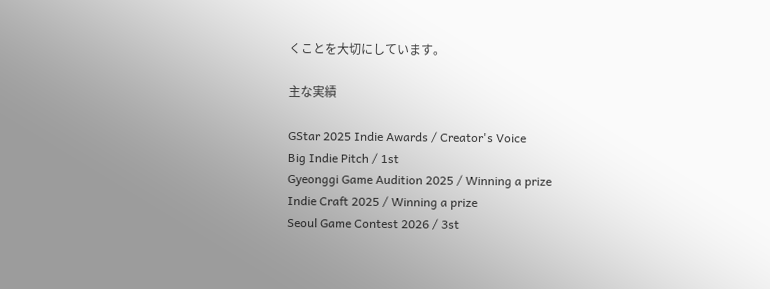くことを大切にしています。

主な実績

GStar 2025 Indie Awards / Creator's Voice
Big Indie Pitch / 1st
Gyeonggi Game Audition 2025 / Winning a prize
Indie Craft 2025 / Winning a prize
Seoul Game Contest 2026 / 3st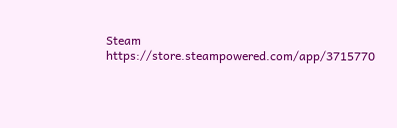Steam
https://store.steampowered.com/app/3715770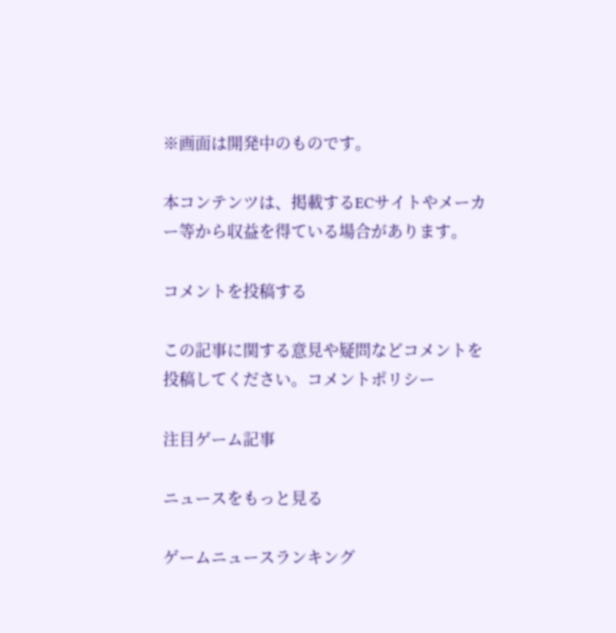※画面は開発中のものです。

本コンテンツは、掲載するECサイトやメーカー等から収益を得ている場合があります。

コメントを投稿する

この記事に関する意見や疑問などコメントを投稿してください。コメントポリシー

注目ゲーム記事

ニュースをもっと見る

ゲームニュースランキング